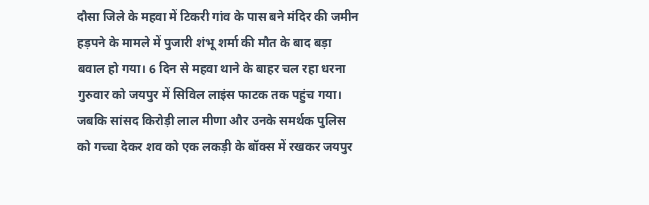दौसा जिले के महवा में टिकरी गांव के पास बने मंदिर की जमीन हड़पने के मामले में पुजारी शंभू शर्मा की मौत के बाद बड़ा बवाल हो गया। 6 दिन से महवा थाने के बाहर चल रहा धरना गुरुवार को जयपुर में सिविल लाइंस फाटक तक पहुंच गया। जबकि सांसद किरोड़ी लाल मीणा और उनके समर्थक पुलिस को गच्चा देकर शव को एक लकड़ी के बॉक्स में रखकर जयपुर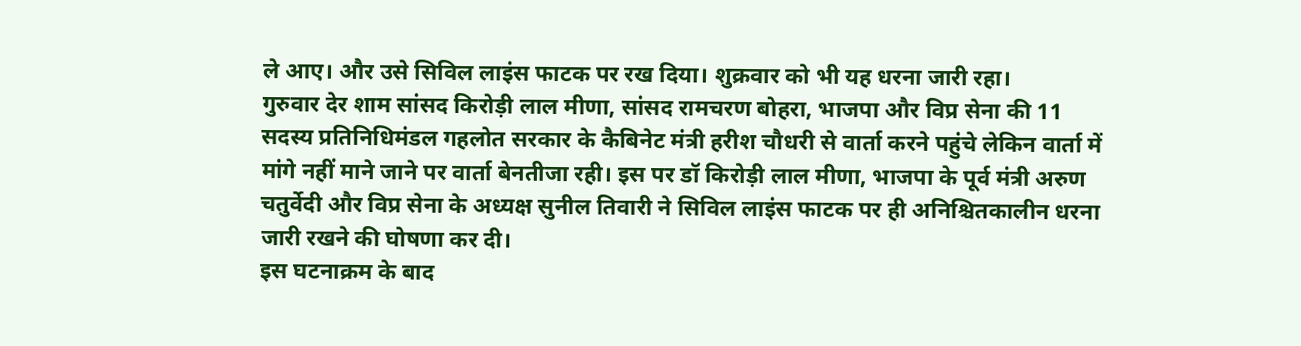ले आए। और उसे सिविल लाइंस फाटक पर रख दिया। शुक्रवार को भी यह धरना जारी रहा।
गुरुवार देर शाम सांसद किरोड़ी लाल मीणा, सांसद रामचरण बोहरा, भाजपा और विप्र सेना की 11 सदस्य प्रतिनिधिमंडल गहलोत सरकार के कैबिनेट मंत्री हरीश चौधरी से वार्ता करने पहुंचे लेकिन वार्ता में मांगे नहीं माने जाने पर वार्ता बेनतीजा रही। इस पर डॉ किरोड़ी लाल मीणा, भाजपा के पूर्व मंत्री अरुण चतुर्वेदी और विप्र सेना के अध्यक्ष सुनील तिवारी ने सिविल लाइंस फाटक पर ही अनिश्चितकालीन धरना जारी रखने की घोषणा कर दी।
इस घटनाक्रम के बाद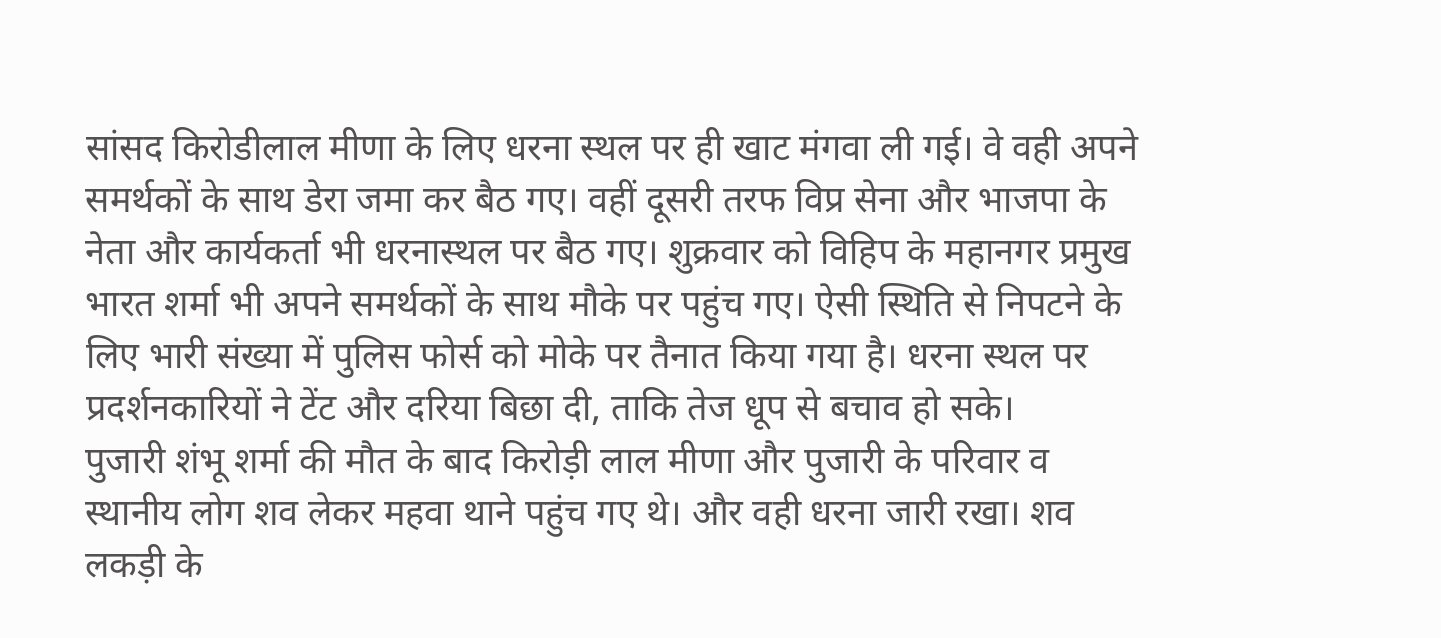सांसद किरोडीलाल मीणा के लिए धरना स्थल पर ही खाट मंगवा ली गई। वे वही अपने समर्थकों के साथ डेरा जमा कर बैठ गए। वहीं दूसरी तरफ विप्र सेना और भाजपा के नेता और कार्यकर्ता भी धरनास्थल पर बैठ गए। शुक्रवार को विहिप के महानगर प्रमुख भारत शर्मा भी अपने समर्थकों के साथ मौके पर पहुंच गए। ऐसी स्थिति से निपटने के लिए भारी संख्या में पुलिस फोर्स को मोके पर तैनात किया गया है। धरना स्थल पर प्रदर्शनकारियों ने टेंट और दरिया बिछा दी, ताकि तेज धूप से बचाव हो सके।
पुजारी शंभू शर्मा की मौत के बाद किरोड़ी लाल मीणा और पुजारी के परिवार व स्थानीय लोग शव लेकर महवा थाने पहुंच गए थे। और वही धरना जारी रखा। शव लकड़ी के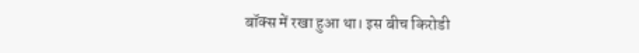बॉक्स में रखा हुआ था। इस बीच किरोडी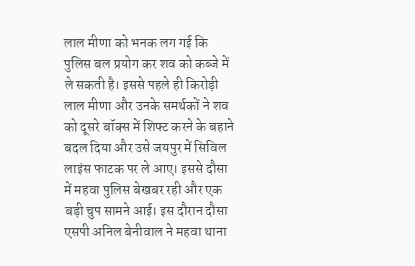लाल मीणा को भनक लग गई कि पुलिस बल प्रयोग कर शव को कब्जे में ले सकती है। इससे पहले ही किरोड़ी लाल मीणा और उनके समर्थकों ने शव को दूसरे बॉक्स में शिफ्ट करने के बहाने बदल दिया और उसे जयपुर में सिविल लाइंस फाटक पर ले आए। इससे दौसा में महवा पुलिस बेखबर रही और एक बड़ी चुप सामने आई। इस दौरान दौसा एसपी अनिल बेनीवाल ने महवा थाना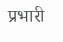प्रभारी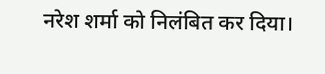नरेश शर्मा को निलंबित कर दिया।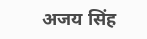अजय सिंह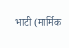भाटी (मार्मिक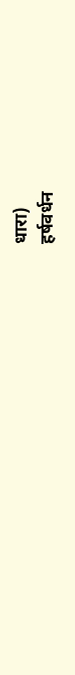धारा)
हर्षवर्धन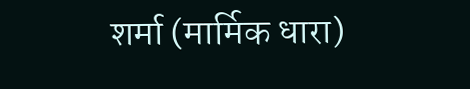शर्मा (मार्मिक धारा)